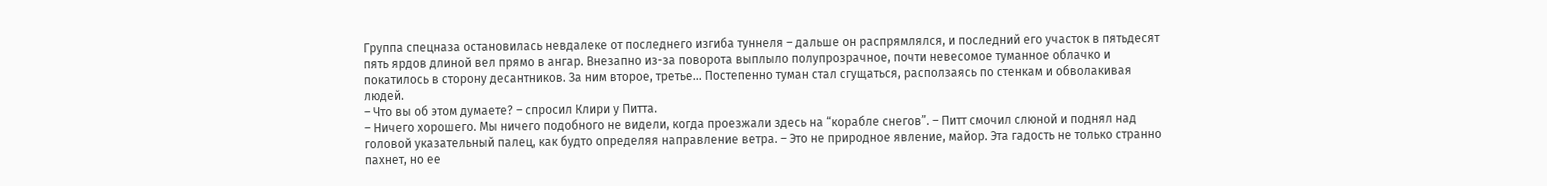Группа спецназа остановилась невдалеке от последнего изгиба туннеля – дальше он распрямлялся, и последний его участок в пятьдесят пять ярдов длиной вел прямо в ангар. Внезапно из-за поворота выплыло полупрозрачное, почти невесомое туманное облачко и покатилось в сторону десантников. За ним второе, третье... Постепенно туман стал сгущаться, расползаясь по стенкам и обволакивая людей.
– Что вы об этом думаете? – спросил Клири у Питта.
– Ничего хорошего. Мы ничего подобного не видели, когда проезжали здесь на “корабле снегов”. – Питт смочил слюной и поднял над головой указательный палец, как будто определяя направление ветра. – Это не природное явление, майор. Эта гадость не только странно пахнет, но ее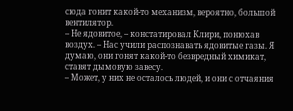сюда гонит какой-то механизм, вероятно, большой вентилятор.
– Не ядовитое, – констатировал Клири, понюхав воздух. – Нас учили распознавать ядовитые газы. Я думаю, они гонят какой-то безвредный химикат, ставят дымовую завесу.
– Может, у них не осталось людей, и они с отчаяния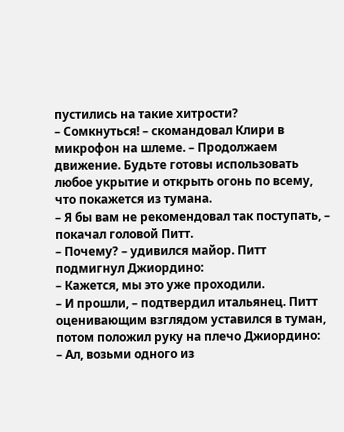пустились на такие хитрости?
– Сомкнуться! – скомандовал Клири в микрофон на шлеме. – Продолжаем движение. Будьте готовы использовать любое укрытие и открыть огонь по всему, что покажется из тумана.
– Я бы вам не рекомендовал так поступать, – покачал головой Питт.
– Почему? – удивился майор. Питт подмигнул Джиордино:
– Кажется, мы это уже проходили.
– И прошли, – подтвердил итальянец. Питт оценивающим взглядом уставился в туман, потом положил руку на плечо Джиордино:
– Ал, возьми одного из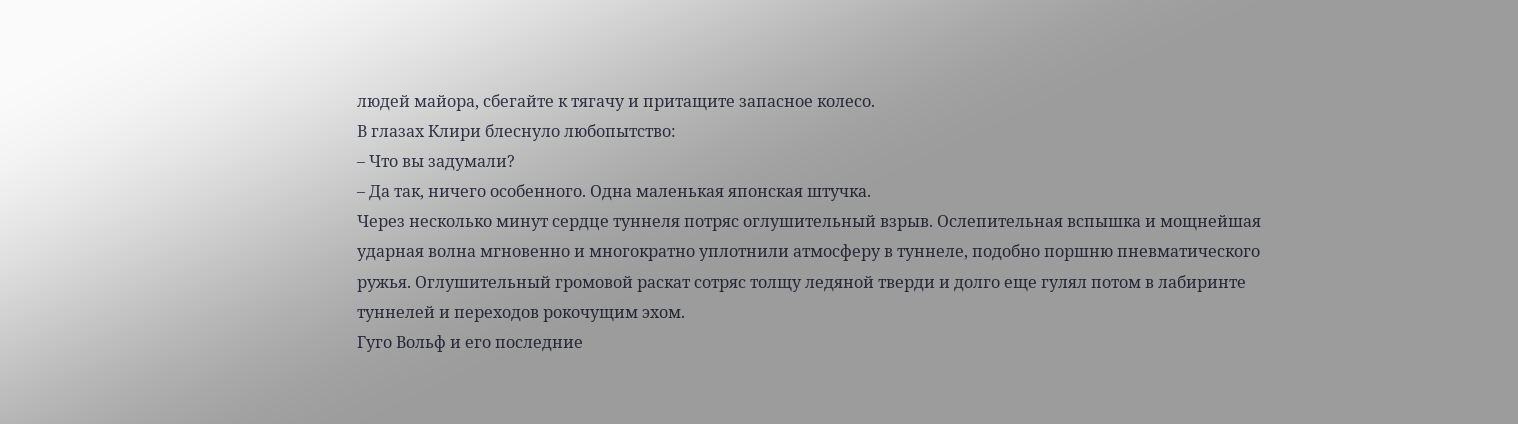людей майора, сбегайте к тягачу и притащите запасное колесо.
В глазах Клири блеснуло любопытство:
– Что вы задумали?
– Да так, ничего особенного. Одна маленькая японская штучка.
Через несколько минут сердце туннеля потряс оглушительный взрыв. Ослепительная вспышка и мощнейшая ударная волна мгновенно и многократно уплотнили атмосферу в туннеле, подобно поршню пневматического ружья. Оглушительный громовой раскат сотряс толщу ледяной тверди и долго еще гулял потом в лабиринте туннелей и переходов рокочущим эхом.
Гуго Вольф и его последние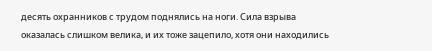десять охранников с трудом поднялись на ноги. Сила взрыва оказалась слишком велика, и их тоже зацепило, хотя они находились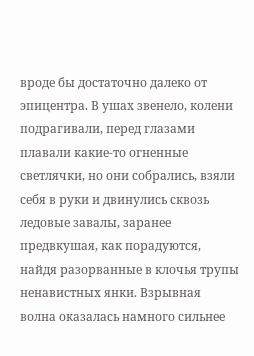вроде бы достаточно далеко от эпицентра. В ушах звенело, колени подрагивали, перед глазами плавали какие-то огненные светлячки, но они собрались, взяли себя в руки и двинулись сквозь ледовые завалы, заранее предвкушая, как порадуются, найдя разорванные в клочья трупы ненавистных янки. Взрывная волна оказалась намного сильнее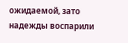ожидаемой, зато надежды воспарили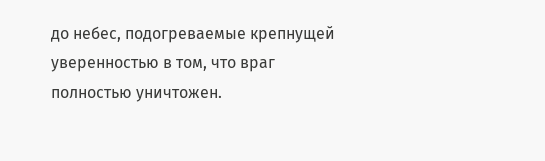до небес, подогреваемые крепнущей уверенностью в том, что враг полностью уничтожен.